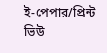ই-পেপার/প্রিন্ট ভিউ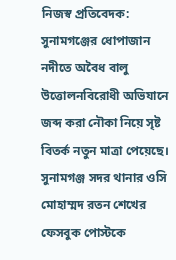নিজস্ব প্রতিবেদক:
সুনামগঞ্জের ধোপাজান নদীতে অবৈধ বালু উত্তোলনবিরোধী অভিযানে জব্দ করা নৌকা নিয়ে সৃষ্ট বিতর্ক নতুন মাত্রা পেয়েছে। সুনামগঞ্জ সদর থানার ওসি মোহাম্মদ রতন শেখের ফেসবুক পোস্টকে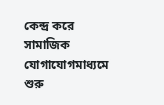কেন্দ্র করে সামাজিক যোগাযোগমাধ্যমে শুরু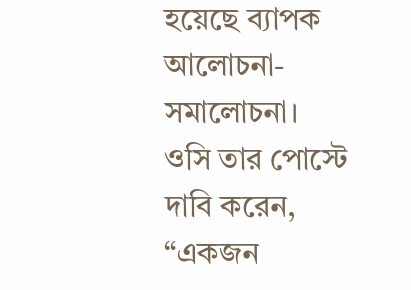হয়েছে ব্যাপক আলোচনা-সমালোচনা।
ওসি তার পোস্টে দাবি করেন, “একজন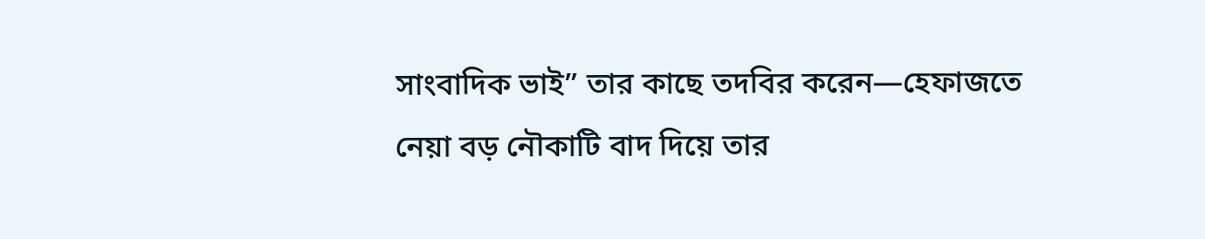সাংবাদিক ভাই” তার কাছে তদবির করেন—হেফাজতে নেয়া বড় নৌকাটি বাদ দিয়ে তার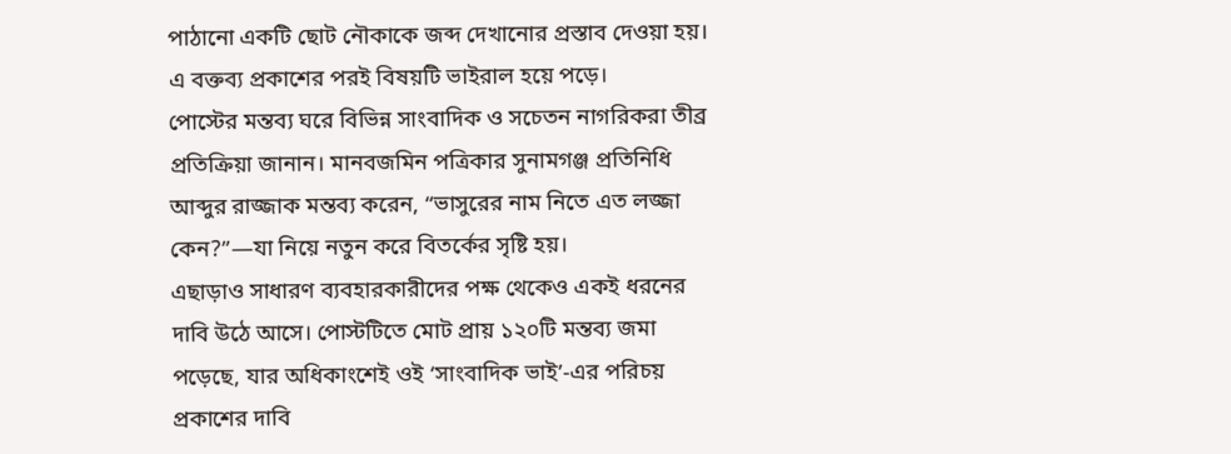পাঠানো একটি ছোট নৌকাকে জব্দ দেখানোর প্রস্তাব দেওয়া হয়। এ বক্তব্য প্রকাশের পরই বিষয়টি ভাইরাল হয়ে পড়ে।
পোস্টের মন্তব্য ঘরে বিভিন্ন সাংবাদিক ও সচেতন নাগরিকরা তীব্র প্রতিক্রিয়া জানান। মানবজমিন পত্রিকার সুনামগঞ্জ প্রতিনিধি আব্দুর রাজ্জাক মন্তব্য করেন, “ভাসুরের নাম নিতে এত লজ্জা কেন?”—যা নিয়ে নতুন করে বিতর্কের সৃষ্টি হয়।
এছাড়াও সাধারণ ব্যবহারকারীদের পক্ষ থেকেও একই ধরনের দাবি উঠে আসে। পোস্টটিতে মোট প্রায় ১২০টি মন্তব্য জমা পড়েছে, যার অধিকাংশেই ওই ‘সাংবাদিক ভাই’-এর পরিচয় প্রকাশের দাবি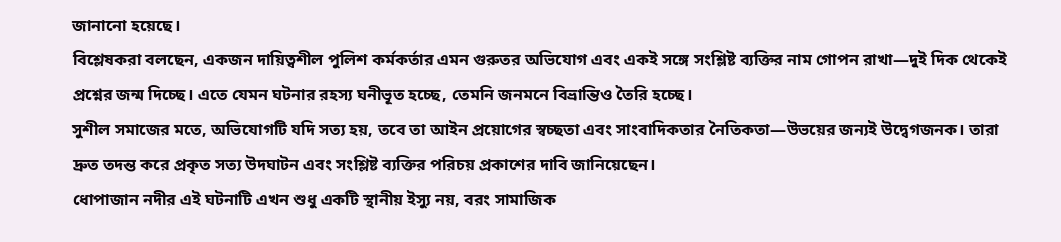জানানো হয়েছে।
বিশ্লেষকরা বলছেন, একজন দায়িত্বশীল পুলিশ কর্মকর্তার এমন গুরুতর অভিযোগ এবং একই সঙ্গে সংশ্লিষ্ট ব্যক্তির নাম গোপন রাখা—দুই দিক থেকেই প্রশ্নের জন্ম দিচ্ছে। এতে যেমন ঘটনার রহস্য ঘনীভূত হচ্ছে, তেমনি জনমনে বিভ্রান্তিও তৈরি হচ্ছে।
সুশীল সমাজের মতে, অভিযোগটি যদি সত্য হয়, তবে তা আইন প্রয়োগের স্বচ্ছতা এবং সাংবাদিকতার নৈতিকতা—উভয়ের জন্যই উদ্বেগজনক। তারা দ্রুত তদন্ত করে প্রকৃত সত্য উদঘাটন এবং সংশ্লিষ্ট ব্যক্তির পরিচয় প্রকাশের দাবি জানিয়েছেন।
ধোপাজান নদীর এই ঘটনাটি এখন শুধু একটি স্থানীয় ইস্যু নয়, বরং সামাজিক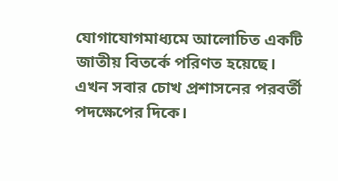যোগাযোগমাধ্যমে আলোচিত একটি জাতীয় বিতর্কে পরিণত হয়েছে। এখন সবার চোখ প্রশাসনের পরবর্তী পদক্ষেপের দিকে।